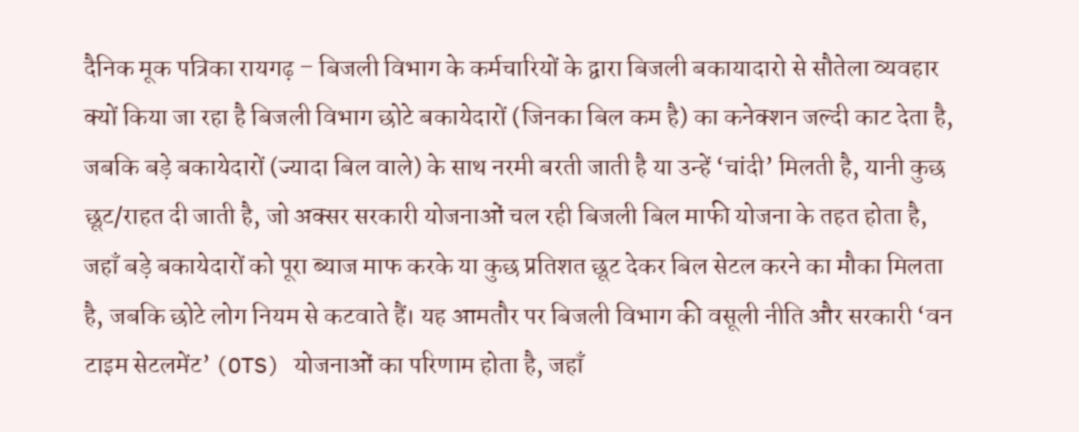दैनिक मूक पत्रिका रायगढ़ – बिजली विभाग के कर्मचारियों के द्वारा बिजली बकायादारो से सौतेला व्यवहार क्यों किया जा रहा है बिजली विभाग छोटे बकायेदारों (जिनका बिल कम है) का कनेक्शन जल्दी काट देता है, जबकि बड़े बकायेदारों (ज्यादा बिल वाले) के साथ नरमी बरती जाती है या उन्हें ‘चांदी’ मिलती है, यानी कुछ छूट/राहत दी जाती है, जो अक्सर सरकारी योजनाओं चल रही बिजली बिल माफी योजना के तहत होता है, जहाँ बड़े बकायेदारों को पूरा ब्याज माफ करके या कुछ प्रतिशत छूट देकर बिल सेटल करने का मौका मिलता है, जबकि छोटे लोग नियम से कटवाते हैं। यह आमतौर पर बिजली विभाग की वसूली नीति और सरकारी ‘वन टाइम सेटलमेंट’ (OTS) योजनाओं का परिणाम होता है, जहाँ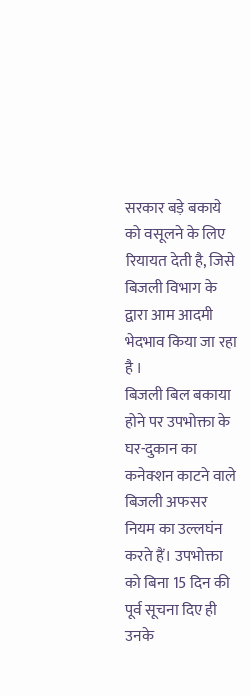सरकार बड़े बकाये को वसूलने के लिए रियायत देती है, जिसे बिजली विभाग के द्वारा आम आदमी भेदभाव किया जा रहा है ।
बिजली बिल बकाया होने पर उपभोक्ता के घर-दुकान का कनेक्शन काटने वाले बिजली अफसर नियम का उल्लघंन करते हैं। उपभोक्ता को बिना 15 दिन की पूर्व सूचना दिए ही उनके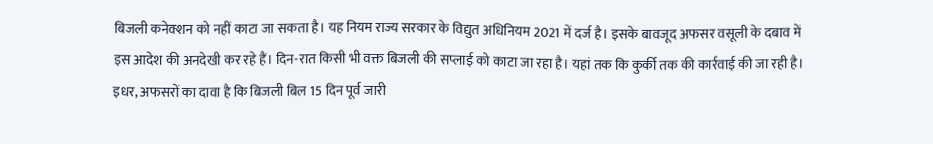बिजली कनेक्शन को नहीं काटा जा सकता है। यह नियम राज्य सरकार के विद्युत अधिनियम 2021 में दर्ज है। इसके बावजूद अफसर वसूली के दबाव में इस आदेश की अनदेखी कर रहे हैं। दिन-रात किसी भी वक्त बिजली की सप्लाई को काटा जा रहा है। यहां तक कि कुर्की तक की कार्रवाई की जा रही है। इधर, अफसरों का दावा है कि बिजली बिल 15 दिन पूर्व जारी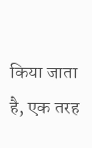किया जाता है, एक तरह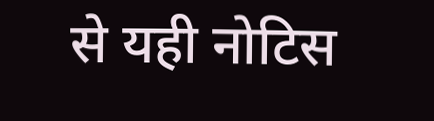से यही नोटिस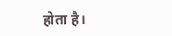होता है।